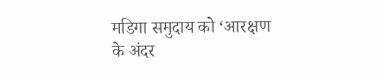मडिगा समुदाय को ‘आरक्षण के अंदर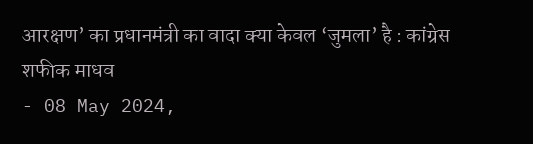आरक्षण’ का प्रधानमंत्री का वादा क्या केवल ‘जुमला’ है : कांग्रेस
शफीक माधव
- 08 May 2024,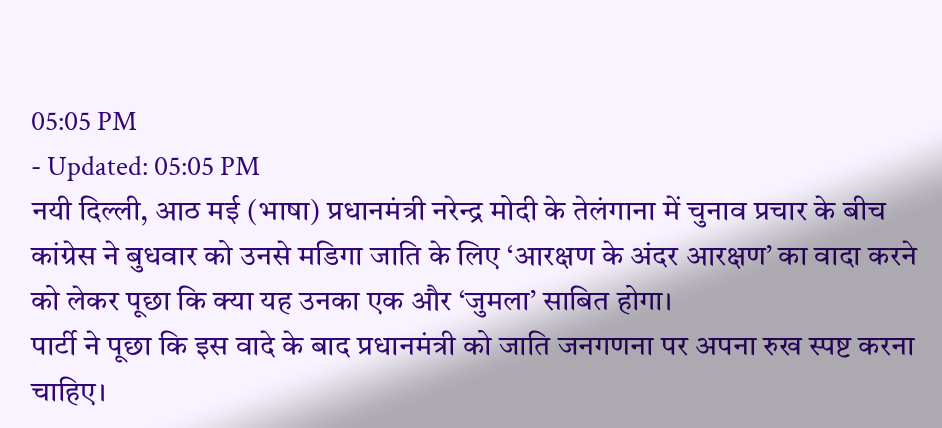05:05 PM
- Updated: 05:05 PM
नयी दिल्ली, आठ मई (भाषा) प्रधानमंत्री नरेन्द्र मोदी के तेलंगाना में चुनाव प्रचार के बीच कांग्रेस ने बुधवार को उनसे मडिगा जाति के लिए ‘आरक्षण के अंदर आरक्षण’ का वादा करने को लेकर पूछा कि क्या यह उनका एक और ‘जुमला’ साबित होगा।
पार्टी ने पूछा कि इस वादे के बाद प्रधानमंत्री को जाति जनगणना पर अपना रुख स्पष्ट करना चाहिए।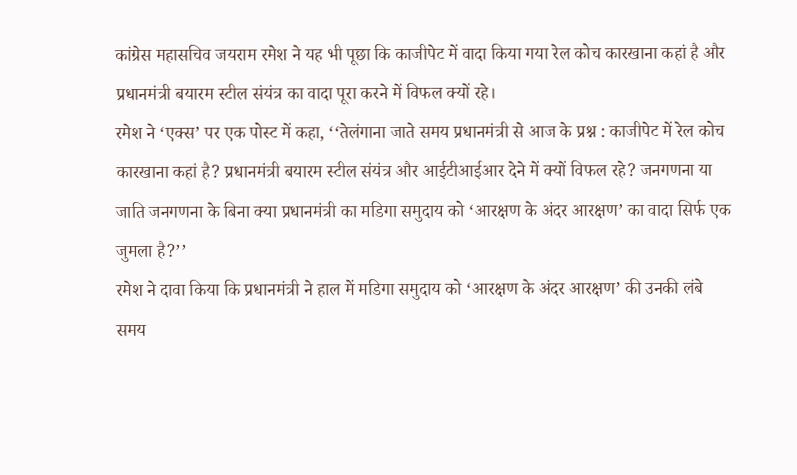कांग्रेस महासचिव जयराम रमेश ने यह भी पूछा कि काजीपेट में वादा किया गया रेल कोच कारखाना कहां है और प्रधानमंत्री बयारम स्टील संयंत्र का वादा पूरा करने में विफल क्यों रहे।
रमेश ने ‘एक्स’ पर एक पोस्ट में कहा, ‘‘तेलंगाना जाते समय प्रधानमंत्री से आज के प्रश्न : काजीपेट में रेल कोच कारखाना कहां है? प्रधानमंत्री बयारम स्टील संयंत्र और आईटीआईआर देने में क्यों विफल रहे? जनगणना या जाति जनगणना के बिना क्या प्रधानमंत्री का मडिगा समुदाय को ‘आरक्षण के अंदर आरक्षण’ का वादा सिर्फ एक जुमला है?’’
रमेश ने दावा किया कि प्रधानमंत्री ने हाल में मडिगा समुदाय को ‘आरक्षण के अंदर आरक्षण’ की उनकी लंबे समय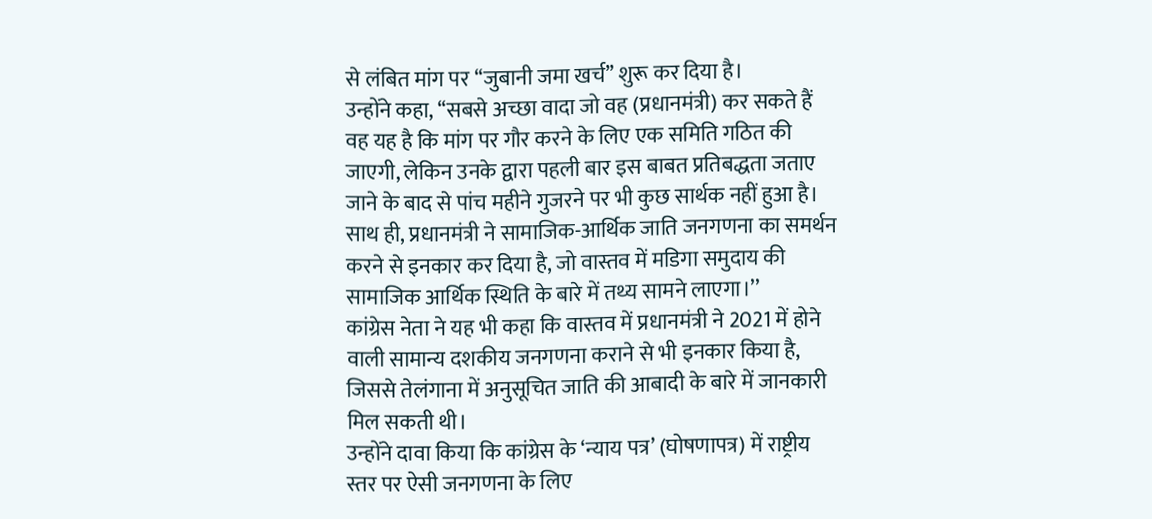से लंबित मांग पर ‘‘जुबानी जमा खर्च’’ शुरू कर दिया है।
उन्होंने कहा, ‘‘सबसे अच्छा वादा जो वह (प्रधानमंत्री) कर सकते हैं वह यह है कि मांग पर गौर करने के लिए एक समिति गठित की जाएगी, लेकिन उनके द्वारा पहली बार इस बाबत प्रतिबद्धता जताए जाने के बाद से पांच महीने गुजरने पर भी कुछ सार्थक नहीं हुआ है। साथ ही, प्रधानमंत्री ने सामाजिक-आर्थिक जाति जनगणना का समर्थन करने से इनकार कर दिया है, जो वास्तव में मडिगा समुदाय की सामाजिक आर्थिक स्थिति के बारे में तथ्य सामने लाएगा।’’
कांग्रेस नेता ने यह भी कहा कि वास्तव में प्रधानमंत्री ने 2021 में होने वाली सामान्य दशकीय जनगणना कराने से भी इनकार किया है, जिससे तेलंगाना में अनुसूचित जाति की आबादी के बारे में जानकारी मिल सकती थी।
उन्होंने दावा किया कि कांग्रेस के ‘न्याय पत्र’ (घोषणापत्र) में राष्ट्रीय स्तर पर ऐसी जनगणना के लिए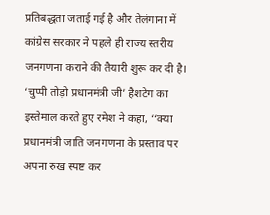प्रतिबद्धता जताई गई है और तेलंगाना में कांग्रेस सरकार ने पहले ही राज्य स्तरीय जनगणना कराने की तैयारी शुरू कर दी है।
‘चुप्पी तोड़ो प्रधानमंत्री जी’ हैशटेग का इस्तेमाल करते हुए रमेश ने कहा, ‘‘क्या प्रधानमंत्री जाति जनगणना के प्रस्ताव पर अपना रुख स्पष्ट कर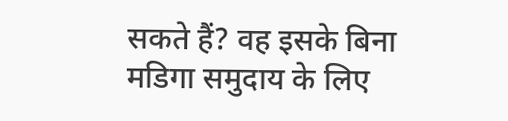सकते हैं? वह इसके बिना मडिगा समुदाय के लिए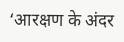‘आरक्षण के अंदर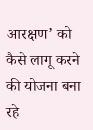आरक्षण’ को कैसे लागू करने की योजना बना रहे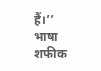हैं।’’
भाषा
शफीक